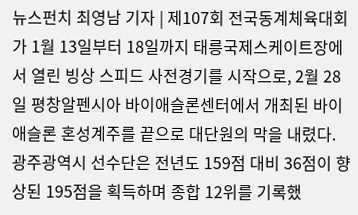뉴스펀치 최영남 기자 | 제107회 전국동계체육대회가 1월 13일부터 18일까지 태릉국제스케이트장에서 열린 빙상 스피드 사전경기를 시작으로, 2월 28일 평창알펜시아 바이애슬론센터에서 개최된 바이애슬론 혼성계주를 끝으로 대단원의 막을 내렸다. 광주광역시 선수단은 전년도 159점 대비 36점이 향상된 195점을 획득하며 종합 12위를 기록했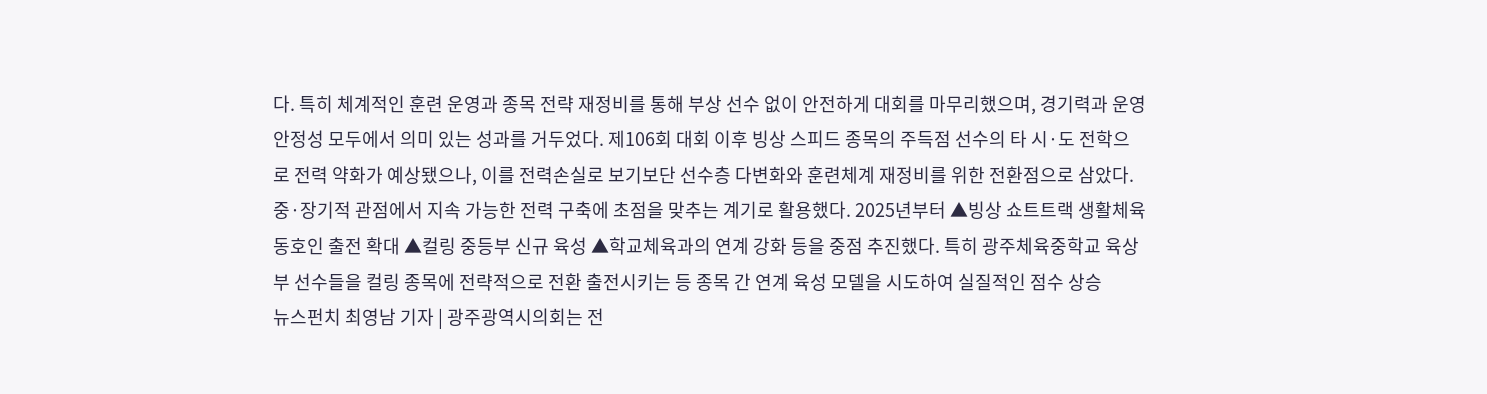다. 특히 체계적인 훈련 운영과 종목 전략 재정비를 통해 부상 선수 없이 안전하게 대회를 마무리했으며, 경기력과 운영 안정성 모두에서 의미 있는 성과를 거두었다. 제106회 대회 이후 빙상 스피드 종목의 주득점 선수의 타 시·도 전학으로 전력 약화가 예상됐으나, 이를 전력손실로 보기보단 선수층 다변화와 훈련체계 재정비를 위한 전환점으로 삼았다. 중·장기적 관점에서 지속 가능한 전력 구축에 초점을 맞추는 계기로 활용했다. 2025년부터 ▲빙상 쇼트트랙 생활체육 동호인 출전 확대 ▲컬링 중등부 신규 육성 ▲학교체육과의 연계 강화 등을 중점 추진했다. 특히 광주체육중학교 육상부 선수들을 컬링 종목에 전략적으로 전환 출전시키는 등 종목 간 연계 육성 모델을 시도하여 실질적인 점수 상승
뉴스펀치 최영남 기자 | 광주광역시의회는 전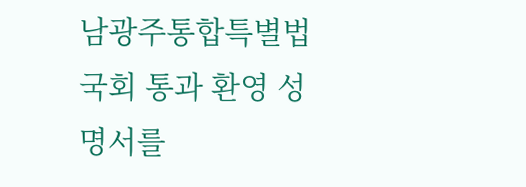남광주통합특별법 국회 통과 환영 성명서를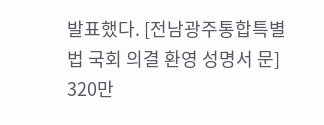발표했다. [전남광주통합특별법 국회 의결 환영 성명서 문] 320만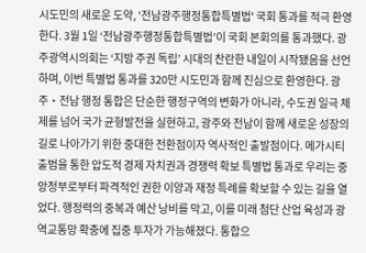시도민의 새로운 도약, '전남광주행정통합특별법' 국회 통과를 적극 환영한다. 3월 1일 ‘전남광주행정통합특별법’이 국회 본회의를 통과했다. 광주광역시의회는 ‘지방 주권 독립’ 시대의 찬란한 내일이 시작됐음을 선언하며, 이번 특별법 통과를 320만 시도민과 함께 진심으로 환영한다. 광주‧전남 행정 통합은 단순한 행정구역의 변화가 아니라, 수도권 일극 체제를 넘어 국가 균형발전을 실현하고, 광주와 전남이 함께 새로운 성장의 길로 나아가기 위한 중대한 전환점이자 역사적인 출발점이다. 메가시티 출범을 통한 압도적 경제 자치권과 경쟁력 확보 특별법 통과로 우리는 중앙정부로부터 파격적인 권한 이양과 재정 특례를 확보할 수 있는 길을 열었다. 행정력의 중복과 예산 낭비를 막고, 이를 미래 첨단 산업 육성과 광역교통망 확충에 집중 투자가 가능해졌다. 통합으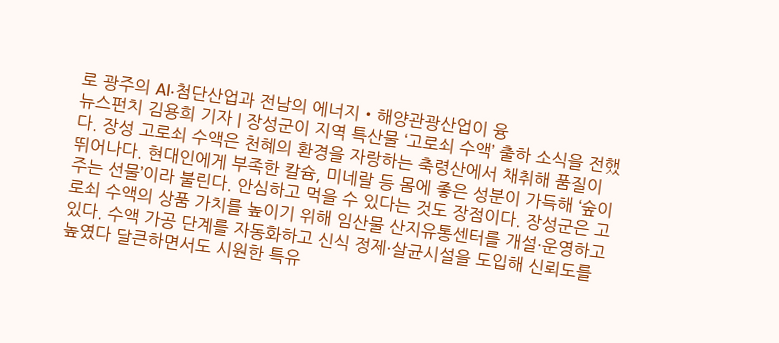로 광주의 AI‧첨단산업과 전남의 에너지‧해양관광산업이 융
뉴스펀치 김용희 기자 | 장성군이 지역 특산물 ‘고로쇠 수액’ 출하 소식을 전했다. 장성 고로쇠 수액은 천혜의 환경을 자랑하는 축령산에서 채취해 품질이 뛰어나다. 현대인에게 부족한 칼슘, 미네랄 등 몸에 좋은 성분이 가득해 ‘숲이 주는 선물’이라 불린다. 안심하고 먹을 수 있다는 것도 장점이다. 장성군은 고로쇠 수액의 상품 가치를 높이기 위해 임산물 산지유통센터를 개설·운영하고 있다. 수액 가공 단계를 자동화하고 신식 정제·살균시설을 도입해 신뢰도를 높였다 달큰하면서도 시원한 특유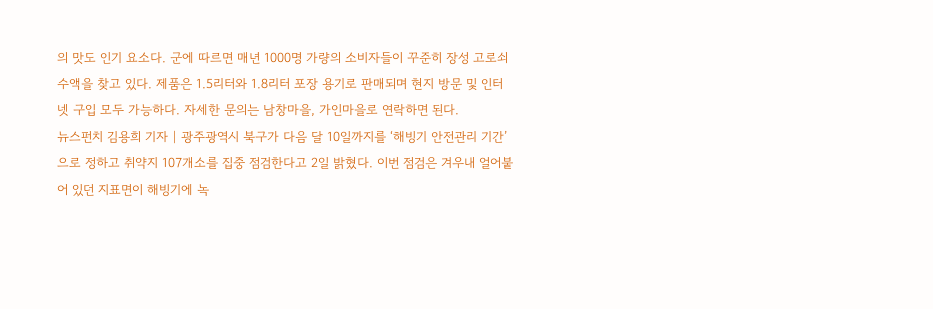의 맛도 인기 요소다. 군에 따르면 매년 1000명 가량의 소비자들이 꾸준히 장성 고로쇠 수액을 찾고 있다. 제품은 1.5리터와 1.8리터 포장 용기로 판매되며 현지 방문 및 인터넷 구입 모두 가능하다. 자세한 문의는 남창마을, 가인마을로 연락하면 된다.
뉴스펀치 김용희 기자 | 광주광역시 북구가 다음 달 10일까지를 ‘해빙기 안전관리 기간’으로 정하고 취약지 107개소를 집중 점검한다고 2일 밝혔다. 이번 점검은 겨우내 얼어붙어 있던 지표면이 해빙기에 녹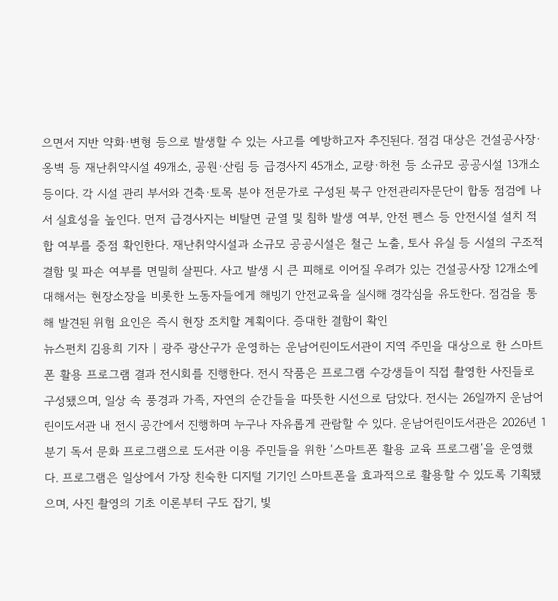으면서 지반 약화·변형 등으로 발생할 수 있는 사고를 예방하고자 추진된다. 점검 대상은 건설공사장·옹벽 등 재난취약시설 49개소, 공원·산림 등 급경사지 45개소, 교량·하천 등 소규모 공공시설 13개소 등이다. 각 시설 관리 부서와 건축·토목 분야 전문가로 구성된 북구 안전관리자문단이 합동 점검에 나서 실효성을 높인다. 먼저 급경사지는 비탈면 균열 및 침하 발생 여부, 안전 펜스 등 안전시설 설치 적합 여부를 중점 확인한다. 재난취약시설과 소규모 공공시설은 철근 노출, 토사 유실 등 시설의 구조적 결함 및 파손 여부를 면밀히 살핀다. 사고 발생 시 큰 피해로 이어질 우려가 있는 건설공사장 12개소에 대해서는 현장소장을 비롯한 노동자들에게 해빙기 안전교육을 실시해 경각심을 유도한다. 점검을 통해 발견된 위험 요인은 즉시 현장 조치할 계획이다. 증대한 결함이 확인
뉴스펀치 김용희 기자 | 광주 광산구가 운영하는 운남어린이도서관이 지역 주민을 대상으로 한 스마트폰 활용 프로그램 결과 전시회를 진행한다. 전시 작품은 프로그램 수강생들이 직접 촬영한 사진들로 구성됐으며, 일상 속 풍경과 가족, 자연의 순간들을 따뜻한 시선으로 담았다. 전시는 26일까지 운남어린이도서관 내 전시 공간에서 진행하며 누구나 자유롭게 관람할 수 있다. 운남어린이도서관은 2026년 1분기 독서 문화 프로그램으로 도서관 이용 주민들을 위한 ‘스마트폰 활용 교육 프로그램’을 운영했다. 프로그램은 일상에서 가장 친숙한 디지털 기기인 스마트폰을 효과적으로 활용할 수 있도록 기획됐으며, 사진 촬영의 기초 이론부터 구도 잡기, 빛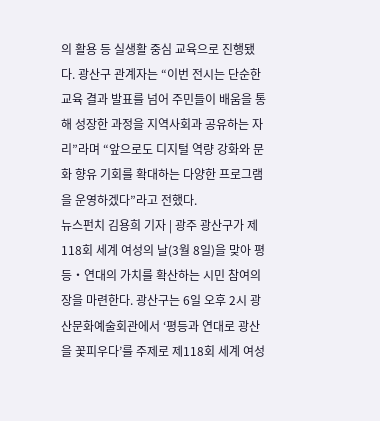의 활용 등 실생활 중심 교육으로 진행됐다. 광산구 관계자는 “이번 전시는 단순한 교육 결과 발표를 넘어 주민들이 배움을 통해 성장한 과정을 지역사회과 공유하는 자리”라며 “앞으로도 디지털 역량 강화와 문화 향유 기회를 확대하는 다양한 프로그램을 운영하겠다”라고 전했다.
뉴스펀치 김용희 기자 | 광주 광산구가 제118회 세계 여성의 날(3월 8일)을 맞아 평등‧연대의 가치를 확산하는 시민 참여의 장을 마련한다. 광산구는 6일 오후 2시 광산문화예술회관에서 ‘평등과 연대로 광산을 꽃피우다’를 주제로 제118회 세계 여성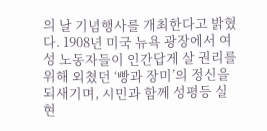의 날 기념행사를 개최한다고 밝혔다. 1908년 미국 뉴욕 광장에서 여성 노동자들이 인간답게 살 권리를 위해 외쳤던 ‘빵과 장미’의 정신을 되새기며, 시민과 함께 성평등 실현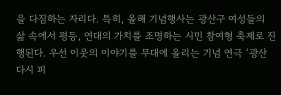을 다짐하는 자리다. 특히, 올해 기념행사는 광산구 여성들의 삶 속에서 평등, 연대의 가치를 조명하는 시민 참여형 축제로 진행된다. 우선 이웃의 이야기를 무대에 올리는 기념 연극 ‘광산 다시 피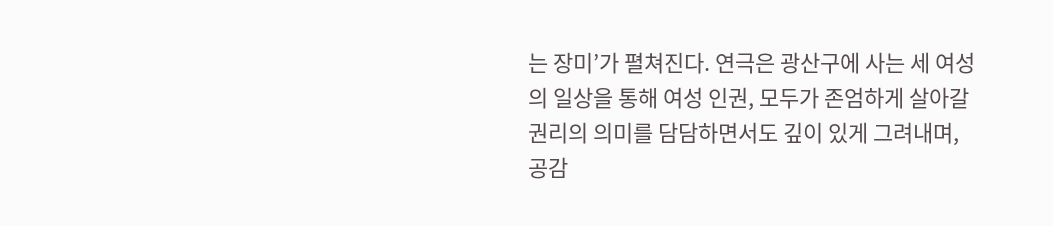는 장미’가 펼쳐진다. 연극은 광산구에 사는 세 여성의 일상을 통해 여성 인권, 모두가 존엄하게 살아갈 권리의 의미를 담담하면서도 깊이 있게 그려내며, 공감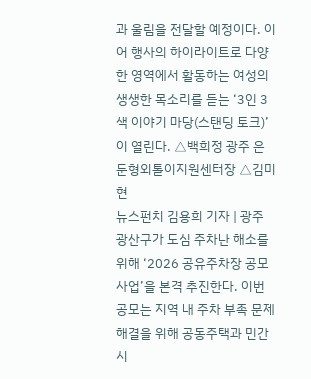과 울림을 전달할 예정이다. 이어 행사의 하이라이트로 다양한 영역에서 활동하는 여성의 생생한 목소리를 듣는 ‘3인 3색 이야기 마당(스탠딩 토크)’이 열린다. △백희정 광주 은둔형외톨이지원센터장 △김미현
뉴스펀치 김용희 기자 | 광주 광산구가 도심 주차난 해소를 위해 ‘2026 공유주차장 공모사업’을 본격 추진한다. 이번 공모는 지역 내 주차 부족 문제 해결을 위해 공동주택과 민간 시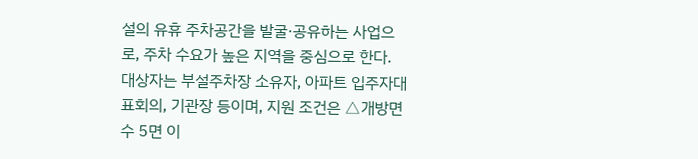설의 유휴 주차공간을 발굴·공유하는 사업으로, 주차 수요가 높은 지역을 중심으로 한다. 대상자는 부설주차장 소유자, 아파트 입주자대표회의, 기관장 등이며, 지원 조건은 △개방면수 5면 이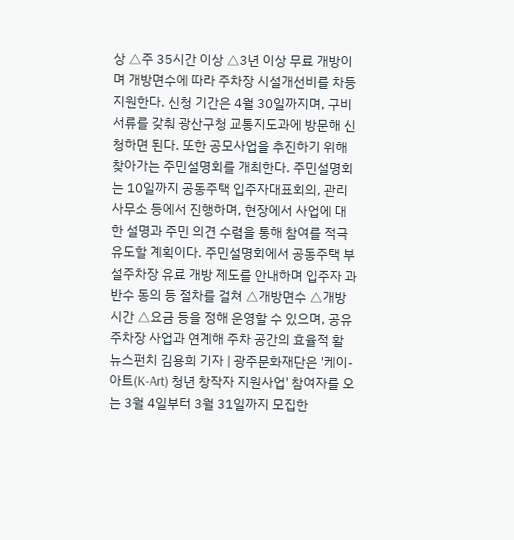상 △주 35시간 이상 △3년 이상 무료 개방이며 개방면수에 따라 주차장 시설개선비를 차등 지원한다. 신청 기간은 4월 30일까지며, 구비서류를 갖춰 광산구청 교통지도과에 방문해 신청하면 된다. 또한 공모사업을 추진하기 위해 찾아가는 주민설명회를 개최한다. 주민설명회는 10일까지 공동주택 입주자대표회의, 관리사무소 등에서 진행하며, 현장에서 사업에 대한 설명과 주민 의견 수렴을 통해 참여를 적극 유도할 계획이다. 주민설명회에서 공동주택 부설주차장 유료 개방 제도를 안내하며 입주자 과반수 동의 등 절차를 걸쳐 △개방면수 △개방시간 △요금 등을 정해 운영할 수 있으며, 공유주차장 사업과 연계해 주차 공간의 효율적 활
뉴스펀치 김용희 기자 | 광주문화재단은 '케이-아트(K-Art) 청년 창작자 지원사업' 참여자를 오는 3월 4일부터 3월 31일까지 모집한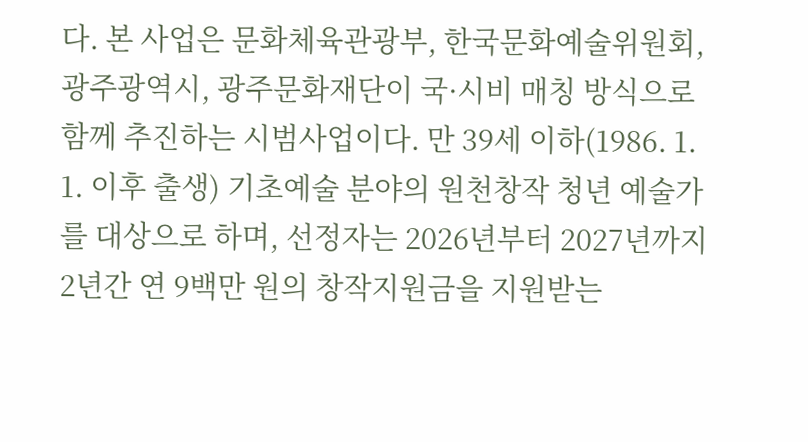다. 본 사업은 문화체육관광부, 한국문화예술위원회, 광주광역시, 광주문화재단이 국·시비 매칭 방식으로 함께 추진하는 시범사업이다. 만 39세 이하(1986. 1. 1. 이후 출생) 기초예술 분야의 원천창작 청년 예술가를 대상으로 하며, 선정자는 2026년부터 2027년까지 2년간 연 9백만 원의 창작지원금을 지원받는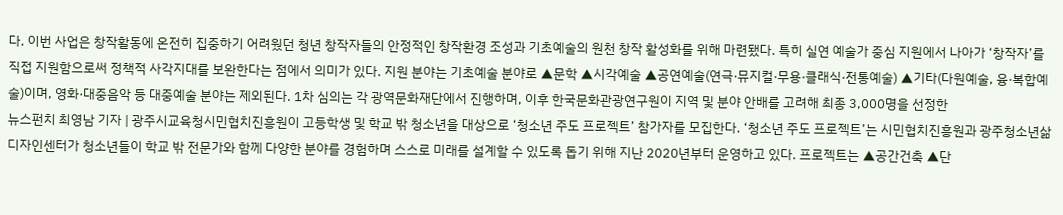다. 이번 사업은 창작활동에 온전히 집중하기 어려웠던 청년 창작자들의 안정적인 창작환경 조성과 기초예술의 원천 창작 활성화를 위해 마련됐다. 특히 실연 예술가 중심 지원에서 나아가 ‘창작자’를 직접 지원함으로써 정책적 사각지대를 보완한다는 점에서 의미가 있다. 지원 분야는 기초예술 분야로 ▲문학 ▲시각예술 ▲공연예술(연극·뮤지컬·무용·클래식·전통예술) ▲기타(다원예술, 융·복합예술)이며, 영화·대중음악 등 대중예술 분야는 제외된다. 1차 심의는 각 광역문화재단에서 진행하며, 이후 한국문화관광연구원이 지역 및 분야 안배를 고려해 최종 3,000명을 선정한
뉴스펀치 최영남 기자 | 광주시교육청시민협치진흥원이 고등학생 및 학교 밖 청소년을 대상으로 ‘청소년 주도 프로젝트’ 참가자를 모집한다. ‘청소년 주도 프로젝트’는 시민협치진흥원과 광주청소년삶디자인센터가 청소년들이 학교 밖 전문가와 함께 다양한 분야를 경험하며 스스로 미래를 설계할 수 있도록 돕기 위해 지난 2020년부터 운영하고 있다. 프로젝트는 ▲공간건축 ▲단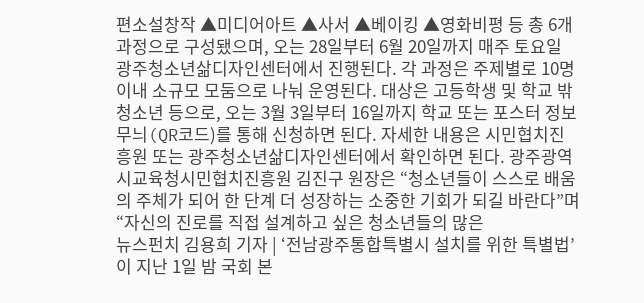편소설창작 ▲미디어아트 ▲사서 ▲베이킹 ▲영화비평 등 총 6개 과정으로 구성됐으며, 오는 28일부터 6월 20일까지 매주 토요일 광주청소년삶디자인센터에서 진행된다. 각 과정은 주제별로 10명 이내 소규모 모둠으로 나눠 운영된다. 대상은 고등학생 및 학교 밖 청소년 등으로, 오는 3월 3일부터 16일까지 학교 또는 포스터 정보무늬(QR코드)를 통해 신청하면 된다. 자세한 내용은 시민협치진흥원 또는 광주청소년삶디자인센터에서 확인하면 된다. 광주광역시교육청시민협치진흥원 김진구 원장은 “청소년들이 스스로 배움의 주체가 되어 한 단계 더 성장하는 소중한 기회가 되길 바란다”며 “자신의 진로를 직접 설계하고 싶은 청소년들의 많은
뉴스펀치 김용희 기자 | ‘전남광주통합특별시 설치를 위한 특별법’이 지난 1일 밤 국회 본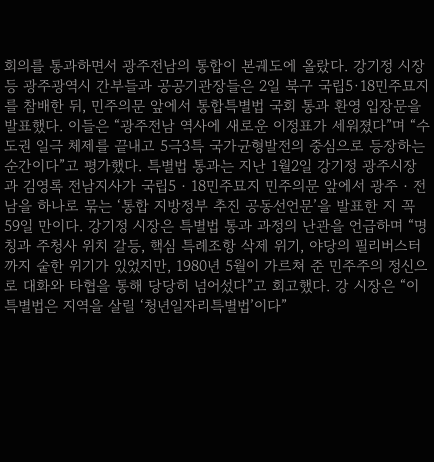회의를 통과하면서 광주전남의 통합이 본궤도에 올랐다. 강기정 시장 등 광주광역시 간부들과 공공기관장들은 2일 북구 국립5·18민주묘지를 참배한 뒤, 민주의문 앞에서 통합특별법 국회 통과 환영 입장문을 발표했다. 이들은 “광주전남 역사에 새로운 이정표가 세워졌다”며 “수도권 일극 체제를 끝내고 5극3특 국가균형발전의 중심으로 등장하는 순간이다”고 평가했다. 특별법 통과는 지난 1월2일 강기정 광주시장과 김영록 전남지사가 국립5‧18민주묘지 민주의문 앞에서 광주‧전남을 하나로 묶는 ‘통합 지방정부 추진 공동선언문’을 발표한 지 꼭 59일 만이다. 강기정 시장은 특별법 통과 과정의 난관을 언급하며 “명칭과 주청사 위치 갈등, 핵심 특례조항 삭제 위기, 야당의 필리버스터까지 숱한 위기가 있었지만, 1980년 5월이 가르쳐 준 민주주의 정신으로 대화와 타협을 통해 당당히 넘어섰다”고 회고했다. 강 시장은 “이 특별법은 지역을 살릴 ‘청년일자리특별법’이다”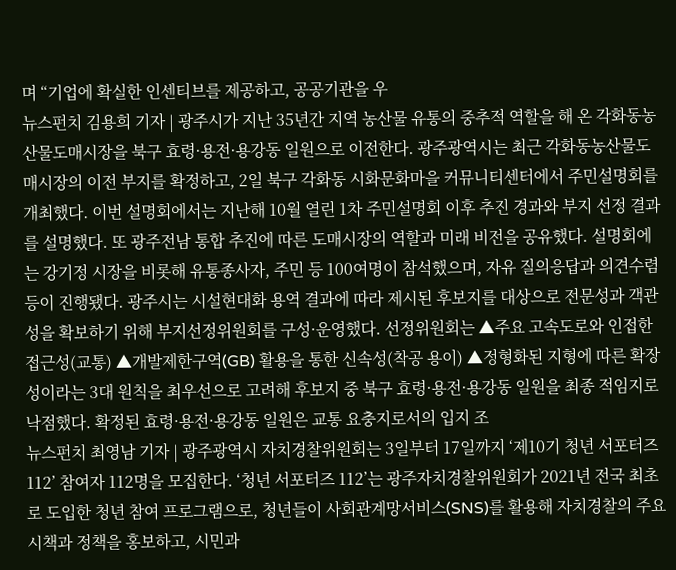며 “기업에 확실한 인센티브를 제공하고, 공공기관을 우
뉴스펀치 김용희 기자 | 광주시가 지난 35년간 지역 농산물 유통의 중추적 역할을 해 온 각화동농산물도매시장을 북구 효령·용전·용강동 일원으로 이전한다. 광주광역시는 최근 각화동농산물도매시장의 이전 부지를 확정하고, 2일 북구 각화동 시화문화마을 커뮤니티센터에서 주민설명회를 개최했다. 이번 설명회에서는 지난해 10월 열린 1차 주민설명회 이후 추진 경과와 부지 선정 결과를 설명했다. 또 광주전남 통합 추진에 따른 도매시장의 역할과 미래 비전을 공유했다. 설명회에는 강기정 시장을 비롯해 유통종사자, 주민 등 100여명이 참석했으며, 자유 질의응답과 의견수렴 등이 진행됐다. 광주시는 시설현대화 용역 결과에 따라 제시된 후보지를 대상으로 전문성과 객관성을 확보하기 위해 부지선정위원회를 구성·운영했다. 선정위원회는 ▲주요 고속도로와 인접한 접근성(교통) ▲개발제한구역(GB) 활용을 통한 신속성(착공 용이) ▲정형화된 지형에 따른 확장성이라는 3대 원칙을 최우선으로 고려해 후보지 중 북구 효령·용전·용강동 일원을 최종 적임지로 낙점했다. 확정된 효령·용전·용강동 일원은 교통 요충지로서의 입지 조
뉴스펀치 최영남 기자 | 광주광역시 자치경찰위원회는 3일부터 17일까지 ‘제10기 청년 서포터즈 112’ 참여자 112명을 모집한다. ‘청년 서포터즈 112’는 광주자치경찰위원회가 2021년 전국 최초로 도입한 청년 참여 프로그램으로, 청년들이 사회관계망서비스(SNS)를 활용해 자치경찰의 주요 시책과 정책을 홍보하고, 시민과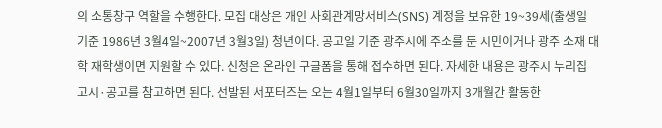의 소통창구 역할을 수행한다. 모집 대상은 개인 사회관계망서비스(SNS) 계정을 보유한 19~39세(출생일 기준 1986년 3월4일~2007년 3월3일) 청년이다. 공고일 기준 광주시에 주소를 둔 시민이거나 광주 소재 대학 재학생이면 지원할 수 있다. 신청은 온라인 구글폼을 통해 접수하면 된다. 자세한 내용은 광주시 누리집 고시·공고를 참고하면 된다. 선발된 서포터즈는 오는 4월1일부터 6월30일까지 3개월간 활동한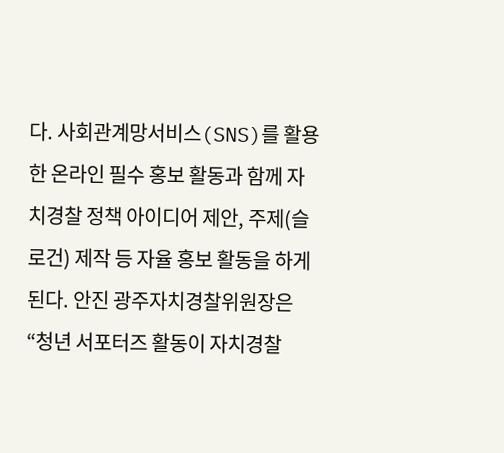다. 사회관계망서비스(SNS)를 활용한 온라인 필수 홍보 활동과 함께 자치경찰 정책 아이디어 제안, 주제(슬로건) 제작 등 자율 홍보 활동을 하게 된다. 안진 광주자치경찰위원장은 “청년 서포터즈 활동이 자치경찰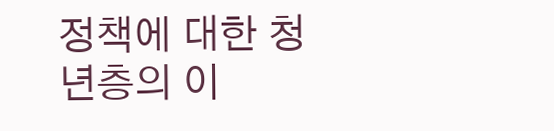정책에 대한 청년층의 이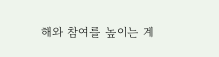해와 참여를 높이는 계